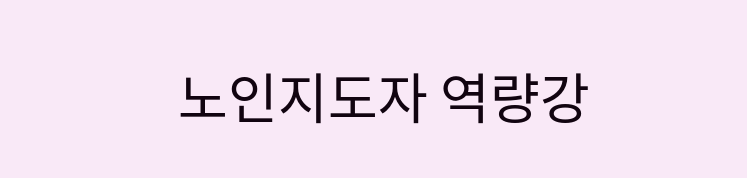노인지도자 역량강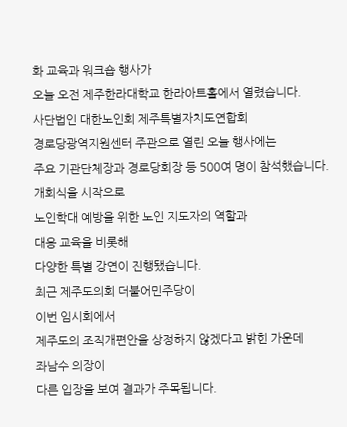화 교육과 워크숍 행사가
오늘 오전 제주한라대학교 한라아트홀에서 열렸습니다.
사단법인 대한노인회 제주특별자치도연합회
경로당광역지원센터 주관으로 열린 오늘 행사에는
주요 기관단체장과 경로당회장 등 500여 명이 참석했습니다.
개회식을 시작으로
노인학대 예방을 위한 노인 지도자의 역할과
대응 교육을 비롯해
다양한 특별 강연이 진행됐습니다.
최근 제주도의회 더불어민주당이
이번 임시회에서
제주도의 조직개편안을 상정하지 않겠다고 밝힌 가운데
좌남수 의장이
다른 입장을 보여 결과가 주목됩니다.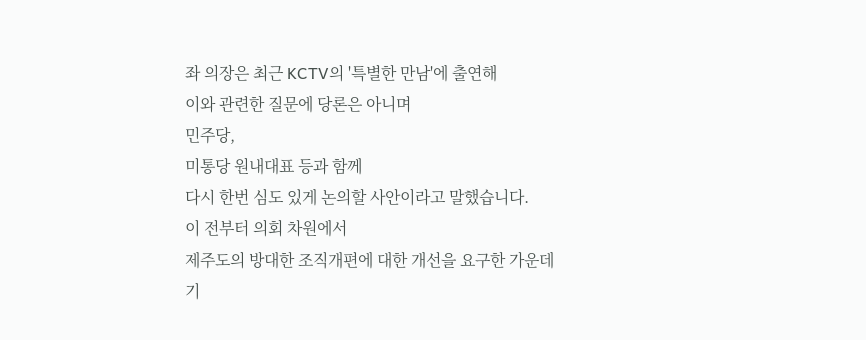좌 의장은 최근 KCTV의 '특별한 만남'에 출연해
이와 관련한 질문에 당론은 아니며
민주당,
미통당 원내대표 등과 함께
다시 한번 심도 있게 논의할 사안이라고 말했습니다.
이 전부터 의회 차원에서
제주도의 방대한 조직개편에 대한 개선을 요구한 가운데
기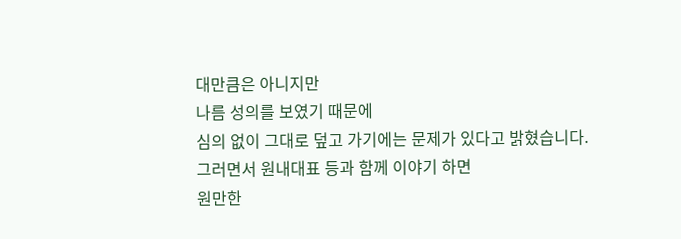대만큼은 아니지만
나름 성의를 보였기 때문에
심의 없이 그대로 덮고 가기에는 문제가 있다고 밝혔습니다.
그러면서 원내대표 등과 함께 이야기 하면
원만한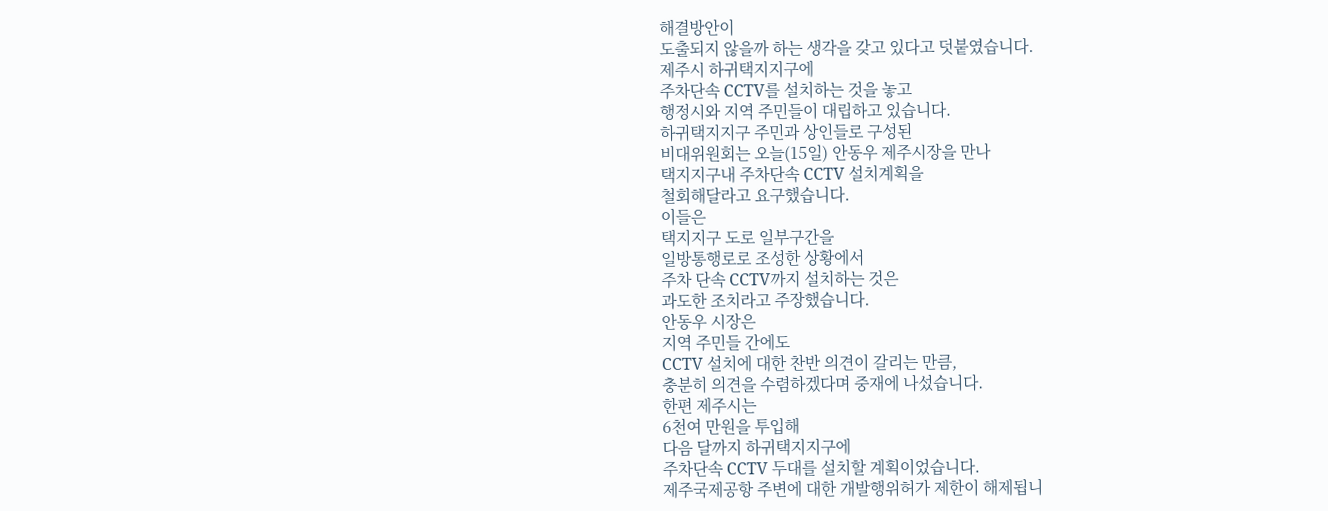해결방안이
도출되지 않을까 하는 생각을 갖고 있다고 덧붙였습니다.
제주시 하귀택지지구에
주차단속 CCTV를 설치하는 것을 놓고
행정시와 지역 주민들이 대립하고 있습니다.
하귀택지지구 주민과 상인들로 구성된
비대위원회는 오늘(15일) 안동우 제주시장을 만나
택지지구내 주차단속 CCTV 설치계획을
철회해달라고 요구했습니다.
이들은
택지지구 도로 일부구간을
일방통행로로 조성한 상황에서
주차 단속 CCTV까지 설치하는 것은
과도한 조치라고 주장했습니다.
안동우 시장은
지역 주민들 간에도
CCTV 설치에 대한 찬반 의견이 갈리는 만큼,
충분히 의견을 수렴하겠다며 중재에 나섰습니다.
한편 제주시는
6천여 만원을 투입해
다음 달까지 하귀택지지구에
주차단속 CCTV 두대를 설치할 계획이었습니다.
제주국제공항 주변에 대한 개발행위허가 제한이 해제됩니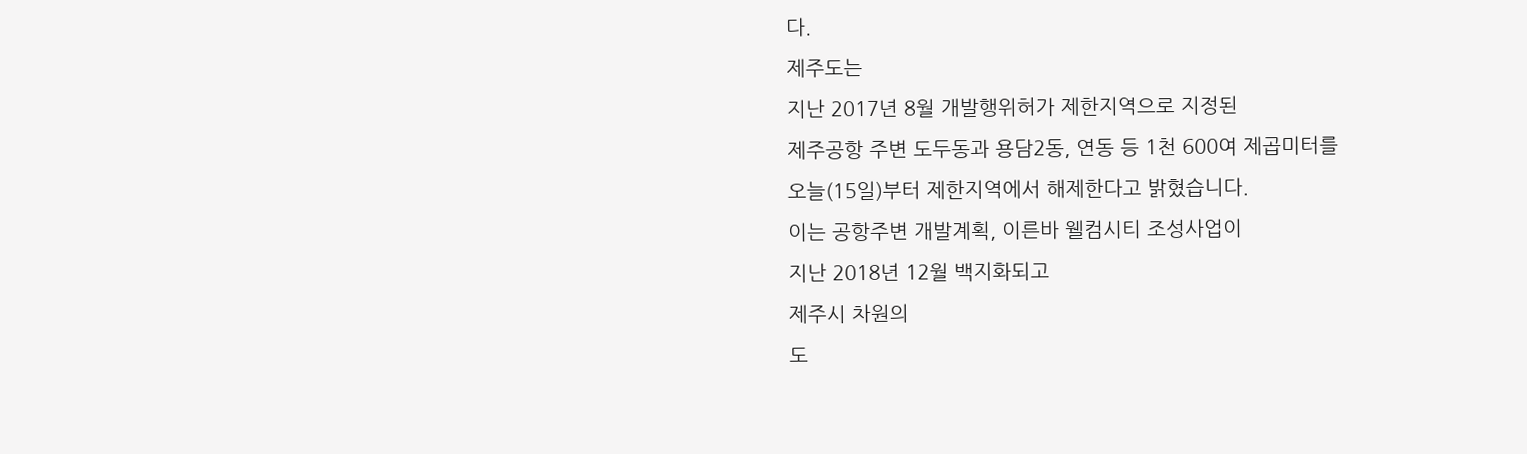다.
제주도는
지난 2017년 8월 개발행위허가 제한지역으로 지정된
제주공항 주변 도두동과 용담2동, 연동 등 1천 600여 제곱미터를
오늘(15일)부터 제한지역에서 해제한다고 밝혔습니다.
이는 공항주변 개발계획, 이른바 웰컴시티 조성사업이
지난 2018년 12월 백지화되고
제주시 차원의
도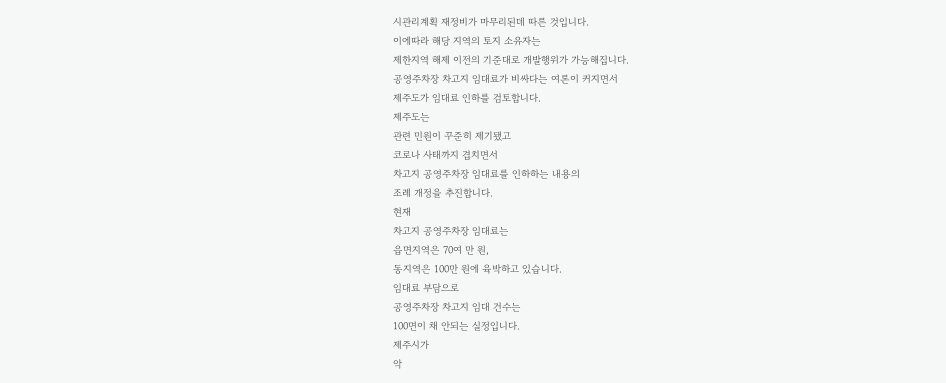시관리계획 재정비가 마무리된데 따른 것입니다.
이에따라 해당 지역의 토지 소유자는
제한지역 해제 이전의 기준대로 개발행위가 가능해집니다.
공영주차장 차고지 임대료가 비싸다는 여론이 커지면서
제주도가 임대료 인하를 검토합니다.
제주도는
관련 민원이 꾸준히 제기됐고
코로나 사태까지 겹치면서
차고지 공영주차장 임대료를 인하하는 내용의
조례 개정을 추진합니다.
현재
차고지 공영주차장 임대료는
읍면지역은 70여 만 원,
동지역은 100만 원에 육박하고 있습니다.
임대료 부담으로
공영주차장 차고지 임대 건수는
100면이 채 안되는 실정입니다.
제주시가
악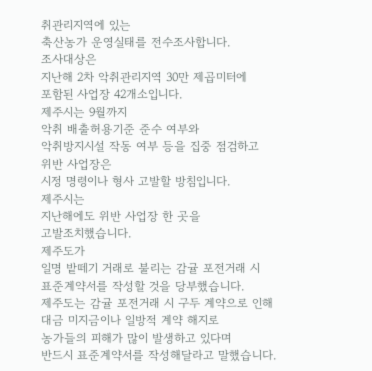취관리지역에 있는
축산농가 운영실태를 전수조사합니다.
조사대상은
지난해 2차 악취관리지역 30만 제곱미터에
포함된 사업장 42개소입니다.
제주시는 9월까지
악취 배출허용기준 준수 여부와
악취방지시설 작동 여부 등을 집중 점검하고
위반 사업장은
시정 명령이나 형사 고발할 방침입니다.
제주시는
지난해에도 위반 사업장 한 곳을
고발조치했습니다.
제주도가
일명 밭떼기 거래로 불리는 감귤 포전거래 시
표준계약서를 작성할 것을 당부했습니다.
제주도는 감귤 포전거래 시 구두 계약으로 인해
대금 미지금이나 일방적 계약 해지로
농가들의 피해가 많이 발생하고 있다며
반드시 표준계약서를 작성해달라고 말했습니다.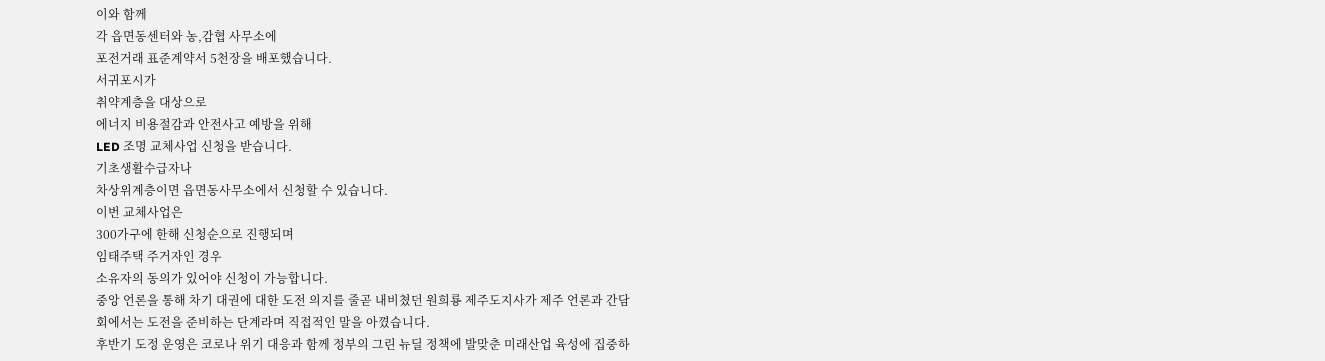이와 함께
각 읍면동센터와 농,감협 사무소에
포전거래 표준계약서 5천장을 배포했습니다.
서귀포시가
취약계층을 대상으로
에너지 비용절감과 안전사고 예방을 위해
LED 조명 교체사업 신청을 받습니다.
기초생활수급자나
차상위계층이면 읍면동사무소에서 신청할 수 있습니다.
이번 교체사업은
300가구에 한해 신청순으로 진행되며
임태주택 주거자인 경우
소유자의 동의가 있어야 신청이 가능합니다.
중앙 언론을 통해 차기 대권에 대한 도전 의지를 줄곧 내비쳤던 원희룡 제주도지사가 제주 언론과 간담회에서는 도전을 준비하는 단계라며 직접적인 말을 아꼈습니다.
후반기 도정 운영은 코로나 위기 대응과 함께 정부의 그린 뉴딜 정책에 발맞춘 미래산업 육성에 집중하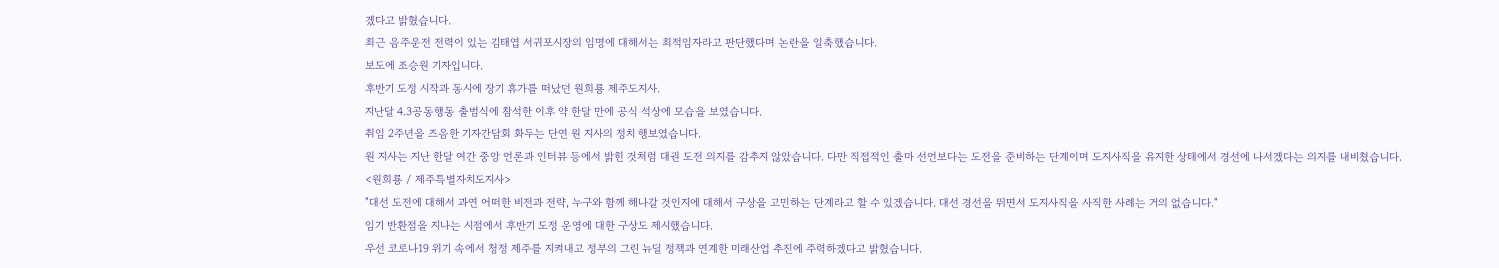겠다고 밝혔습니다.
최근 음주운전 전력이 있는 김태엽 서귀포시장의 임명에 대해서는 최적임자라고 판단했다며 논란을 일축했습니다.
보도에 조승원 기자입니다.
후반기 도정 시작과 동시에 장기 휴가를 떠났던 원희룡 제주도지사.
지난달 4.3공동행동 출범식에 참석한 이후 약 한달 만에 공식 석상에 모습을 보였습니다.
취임 2주년을 즈음한 기자간담회 화두는 단연 원 지사의 정치 행보였습니다.
원 지사는 지난 한달 여간 중앙 언론과 인터뷰 등에서 밝힌 것처럼 대권 도전 의지를 감추지 않았습니다. 다만 직접적인 출마 선언보다는 도전을 준비하는 단계이며 도지사직을 유지한 상태에서 경선에 나서겠다는 의지를 내비쳤습니다.
<원희룡 / 제주특별자치도지사>
"대선 도전에 대해서 과연 어떠한 비전과 전략, 누구와 함께 해나갈 것인지에 대해서 구상을 고민하는 단계라고 할 수 있겠습니다. 대선 경선을 뛰면서 도지사직을 사직한 사례는 거의 없습니다."
임기 반환점을 지나는 시점에서 후반기 도정 운영에 대한 구상도 제시했습니다.
우선 코로나19 위기 속에서 청정 제주를 지켜내고 정부의 그린 뉴딜 정책과 연계한 미래산업 추진에 주력하겠다고 밝혔습니다.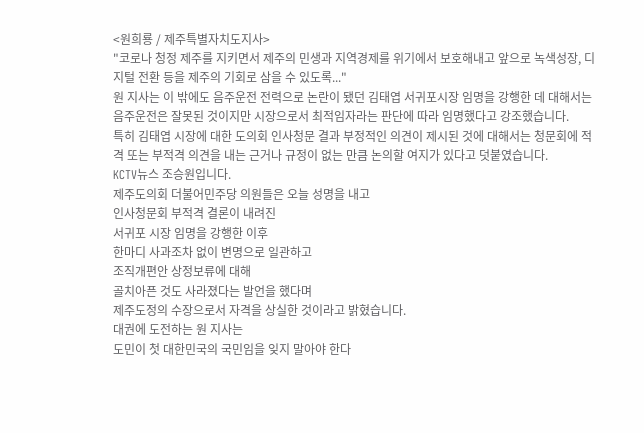<원희룡 / 제주특별자치도지사>
"코로나 청정 제주를 지키면서 제주의 민생과 지역경제를 위기에서 보호해내고 앞으로 녹색성장, 디지털 전환 등을 제주의 기회로 삼을 수 있도록..."
원 지사는 이 밖에도 음주운전 전력으로 논란이 됐던 김태엽 서귀포시장 임명을 강행한 데 대해서는 음주운전은 잘못된 것이지만 시장으로서 최적임자라는 판단에 따라 임명했다고 강조했습니다.
특히 김태엽 시장에 대한 도의회 인사청문 결과 부정적인 의견이 제시된 것에 대해서는 청문회에 적격 또는 부적격 의견을 내는 근거나 규정이 없는 만큼 논의할 여지가 있다고 덧붙였습니다.
KCTV뉴스 조승원입니다.
제주도의회 더불어민주당 의원들은 오늘 성명을 내고
인사청문회 부적격 결론이 내려진
서귀포 시장 임명을 강행한 이후
한마디 사과조차 없이 변명으로 일관하고
조직개편안 상정보류에 대해
골치아픈 것도 사라졌다는 발언을 했다며
제주도정의 수장으로서 자격을 상실한 것이라고 밝혔습니다.
대권에 도전하는 원 지사는
도민이 첫 대한민국의 국민임을 잊지 말아야 한다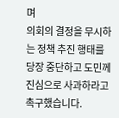며
의회의 결정을 무시하는 정책 추진 행태를
당장 중단하고 도민께 진심으로 사과하라고 촉구했습니다.